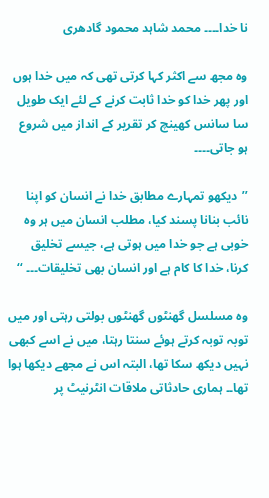نا خدا۔۔۔۔ محمد شاہد محمود گادھری

وہ مجھ سے اکثر کہا کرتی تھی کہ میں خدا ہوں اور پھر خدا کو خدا ثابت کرنے کے لئے ایک طویل سا سانس کھینچ کر تقریر کے انداز میں شروع ہو جاتی۔۔۔۔

’’دیکھو تمہارے مطابق خدا نے انسان کو اپنا نائب بنانا پسند کیا، مطلب انسان میں ہر وہ خوبی ہے جو خدا میں ہوتی ہے، جیسے تخلیق کرنا، خدا کا کام ہے اور انسان بھی تخلیقات۔۔۔ ‘‘

وہ مسلسل گھنٹوں گھنٹوں بولتی رہتی اور میں توبہ توبہ کرتے ہوئے سنتا رہتا، میں نے اسے کبھی نہیں دیکھ سکا تھا، البتہ اس نے مجھے دیکھا ہوا تھا۔۔ ہماری حادثاتی ملاقات انٹرنیٹ پر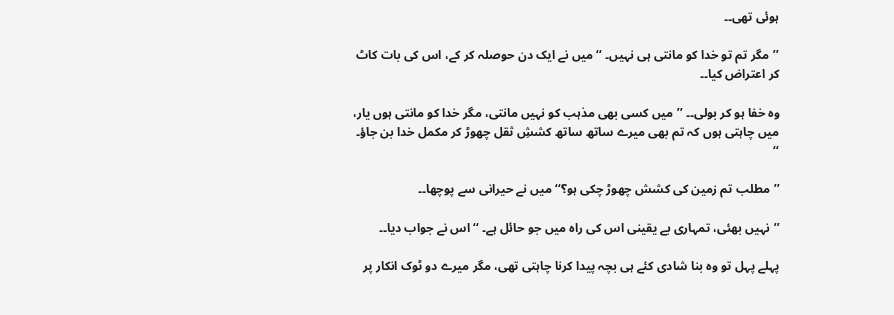ہوئی تھی۔۔

’’مگر تم تو خدا کو مانتی ہی نہیں۔ ‘‘ میں نے ایک دن حوصلہ کر کے، اس کی بات کاٹ کر اعتراض کیا۔۔

وہ خفا ہو کر بولی۔۔ ’’میں کسی بھی مذہب کو نہیں مانتی، مگر خدا کو مانتی ہوں یار، میں چاہتی ہوں کہ تم بھی میرے ساتھ ساتھ کششِ ثقل چھوڑ کر مکمل خدا بن جاؤ۔ ‘‘

’’مطلب تم زمین کی کشش چھوڑ چکی ہو؟‘‘ میں نے حیرانی سے پوچھا۔۔

’’نہیں بھئی، تمہاری بے یقینی اس کی راہ میں جو حائل ہے۔ ‘‘ اس نے جواب دیا۔۔

پہلے پہل تو وہ بنا شادی کئے ہی بچہ پیدا کرنا چاہتی تھی، مگر میرے دو ٹوک انکار پر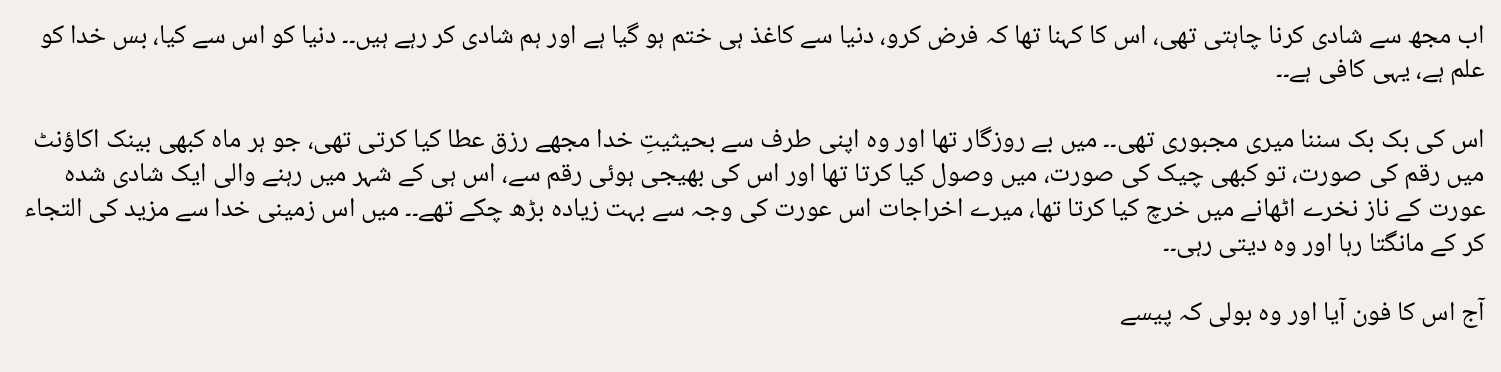اب مجھ سے شادی کرنا چاہتی تھی، اس کا کہنا تھا کہ فرض کرو، دنیا سے کاغذ ہی ختم ہو گیا ہے اور ہم شادی کر رہے ہیں۔۔ دنیا کو اس سے کیا، بس خدا کو علم ہے، یہی کافی ہے۔۔

اس کی بک بک سننا میری مجبوری تھی۔۔ میں بے روزگار تھا اور وہ اپنی طرف سے بحیثیتِ خدا مجھے رزق عطا کیا کرتی تھی، جو ہر ماہ کبھی بینک اکاؤنٹ میں رقم کی صورت، تو کبھی چیک کی صورت، میں وصول کیا کرتا تھا اور اس کی بھیجی ہوئی رقم سے، اس ہی کے شہر میں رہنے والی ایک شادی شدہ عورت کے ناز نخرے اٹھانے میں خرچ کیا کرتا تھا، میرے اخراجات اس عورت کی وجہ سے بہت زیادہ بڑھ چکے تھے۔۔ میں اس زمینی خدا سے مزید کی التجاء کر کے مانگتا رہا اور وہ دیتی رہی۔۔

آج اس کا فون آیا اور وہ بولی کہ پیسے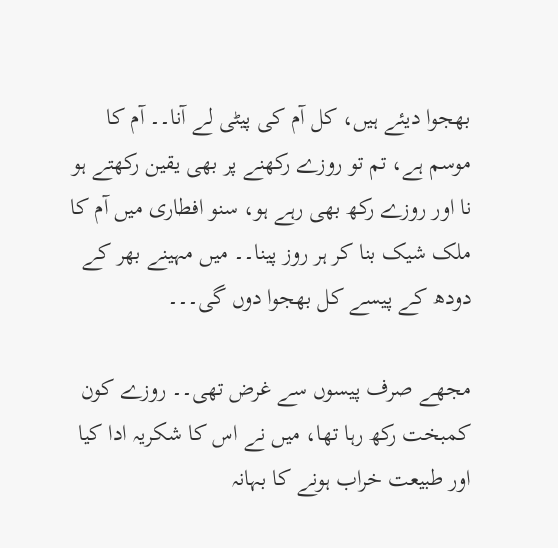بھجوا دیئے ہیں، کل آم کی پیٹی لے آنا۔۔ آم کا موسم ہے، تم تو روزے رکھنے پر بھی یقین رکھتے ہو نا اور روزے رکھ بھی رہے ہو، سنو افطاری میں آم کا ملک شیک بنا کر ہر روز پینا۔۔ میں مہینے بھر کے دودھ کے پیسے کل بھجوا دوں گی۔۔۔

مجھے صرف پیسوں سے غرض تھی۔۔ روزے کون کمبخت رکھ رہا تھا، میں نے اس کا شکریہ ادا کیا اور طبیعت خراب ہونے کا بہانہ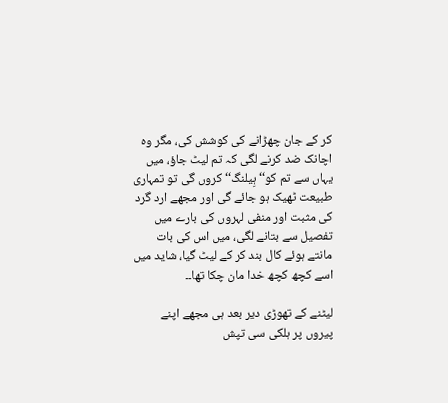کر کے جان چھڑانے کی کوشش کی، مگر وہ اچانک ضد کرنے لگی کہ تم لیٹ جاؤ، میں یہاں سے تم کو‘‘ ہِیلنگ‘‘ کروں گی تو تمہاری طبیعت ٹھیک ہو جائے گی اور مجھے ارد گرد کی مثبت اور منفی لہروں کی بارے میں تفصیل سے بتانے لگی، میں اس کی بات مانتے ہوئے کال بند کر کے لیٹ گیا، شاید میں اسے کچھ کچھ خدا مان چکا تھا۔۔

لیٹنے کے تھوڑی دیر بعد ہی مجھے اپنے پیروں پر ہلکی سی تپش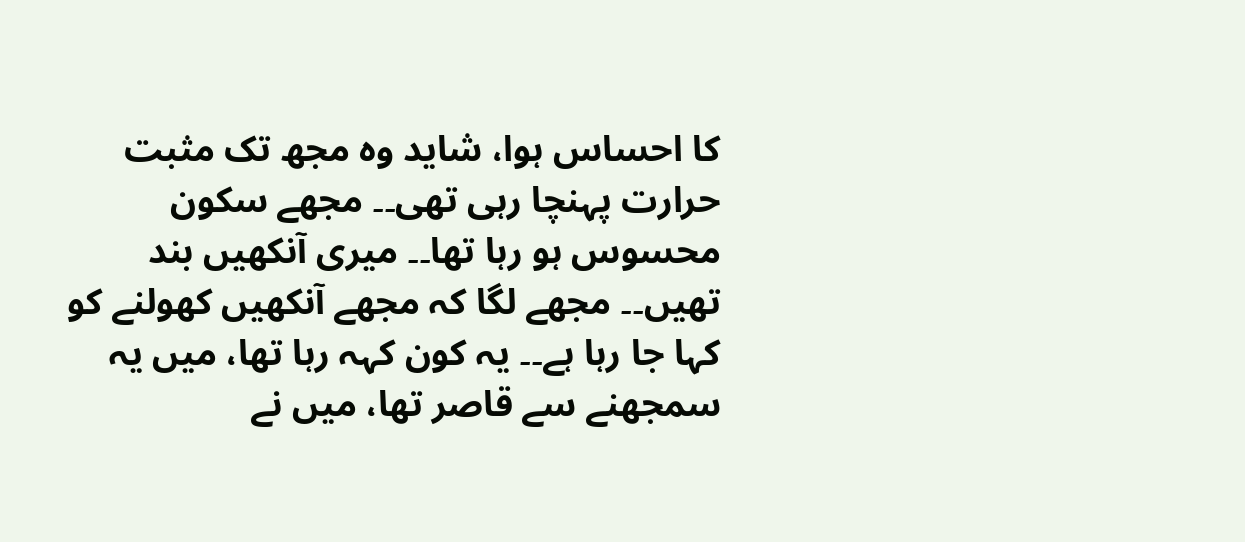کا احساس ہوا، شاید وہ مجھ تک مثبت حرارت پہنچا رہی تھی۔۔ مجھے سکون محسوس ہو رہا تھا۔۔ میری آنکھیں بند تھیں۔۔ مجھے لگا کہ مجھے آنکھیں کھولنے کو کہا جا رہا ہے۔۔ یہ کون کہہ رہا تھا، میں یہ سمجھنے سے قاصر تھا، میں نے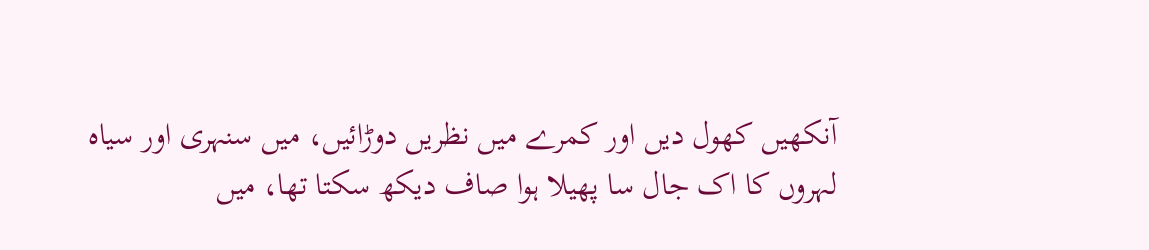آنکھیں کھول دیں اور کمرے میں نظریں دوڑائیں، میں سنہری اور سیاہ لہروں کا اک جال سا پھیلا ہوا صاف دیکھ سکتا تھا، میں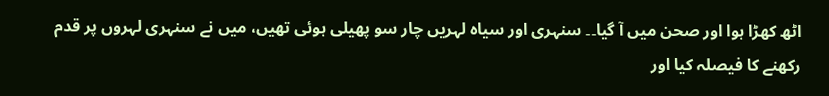اٹھ کھڑا ہوا اور صحن میں آ گیا۔۔ سنہری اور سیاہ لہریں چار سو پھیلی ہوئی تھیں، میں نے سنہری لہروں پر قدم رکھنے کا فیصلہ کیا اور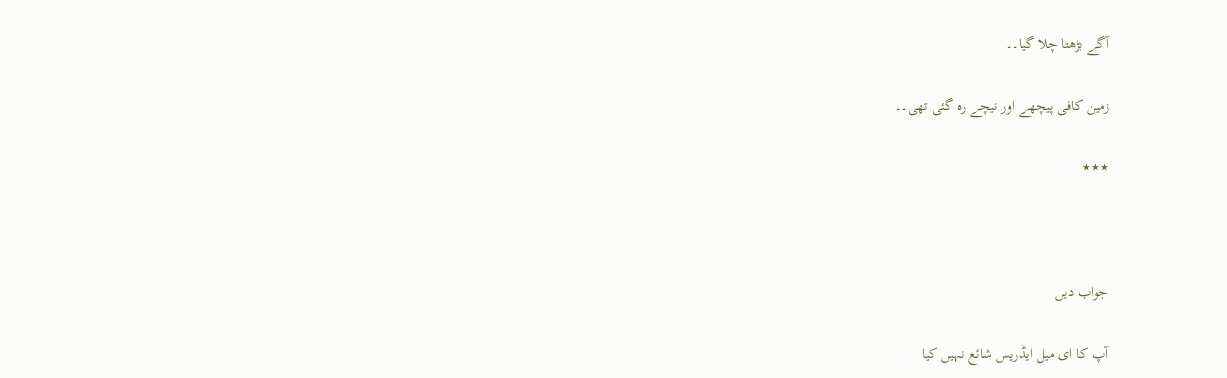آگے بڑھتا چلا گیا۔۔

زمین کافی پیچھے اور نیچے رہ گئی تھی۔۔

٭٭٭



جواب دیں

آپ کا ای میل ایڈریس شائع نہیں کیا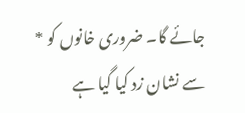جائے گا۔ ضروری خانوں کو * سے نشان زد کیا گیا ہے